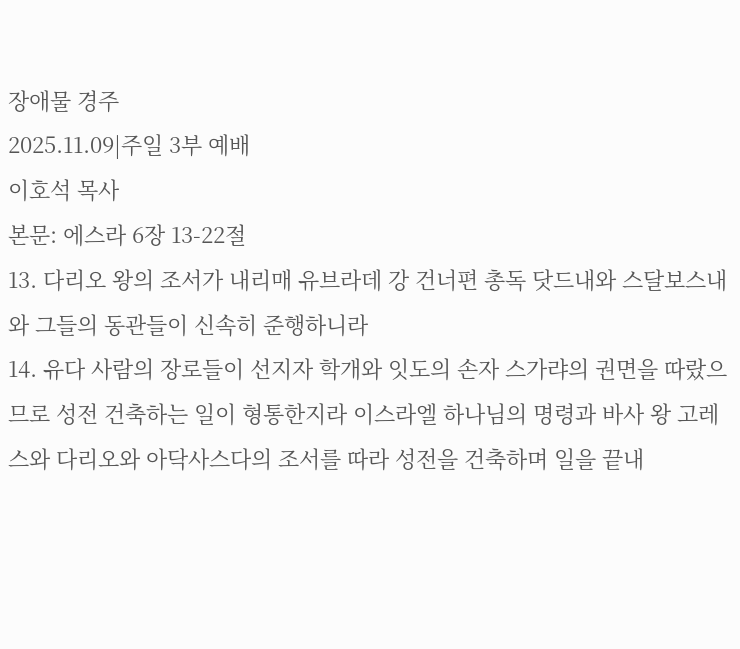장애물 경주
2025.11.09|주일 3부 예배
이호석 목사
본문: 에스라 6장 13-22절
13. 다리오 왕의 조서가 내리매 유브라데 강 건너편 총독 닷드내와 스달보스내와 그들의 동관들이 신속히 준행하니라
14. 유다 사람의 장로들이 선지자 학개와 잇도의 손자 스가랴의 권면을 따랐으므로 성전 건축하는 일이 형통한지라 이스라엘 하나님의 명령과 바사 왕 고레스와 다리오와 아닥사스다의 조서를 따라 성전을 건축하며 일을 끝내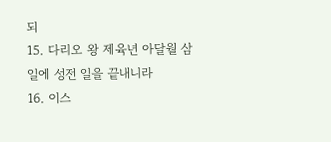되
15. 다리오 왕 제육년 아달월 삼일에 성전 일을 끝내니라
16. 이스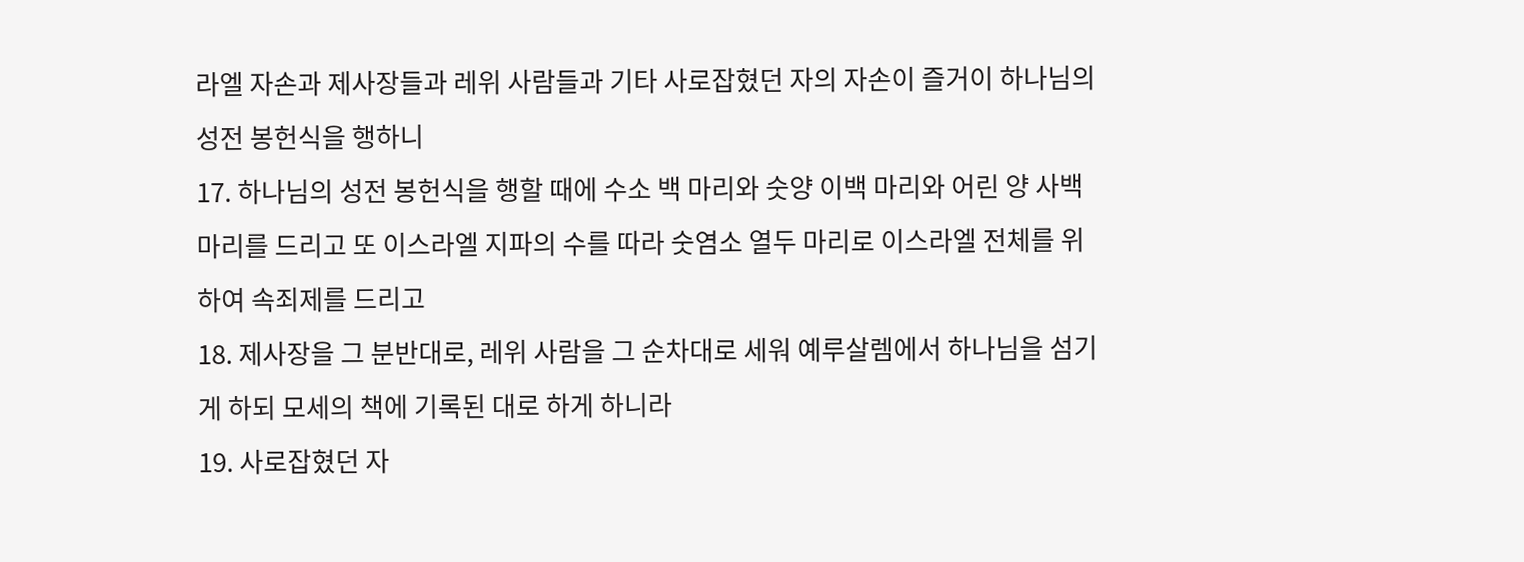라엘 자손과 제사장들과 레위 사람들과 기타 사로잡혔던 자의 자손이 즐거이 하나님의 성전 봉헌식을 행하니
17. 하나님의 성전 봉헌식을 행할 때에 수소 백 마리와 숫양 이백 마리와 어린 양 사백 마리를 드리고 또 이스라엘 지파의 수를 따라 숫염소 열두 마리로 이스라엘 전체를 위하여 속죄제를 드리고
18. 제사장을 그 분반대로, 레위 사람을 그 순차대로 세워 예루살렘에서 하나님을 섬기게 하되 모세의 책에 기록된 대로 하게 하니라
19. 사로잡혔던 자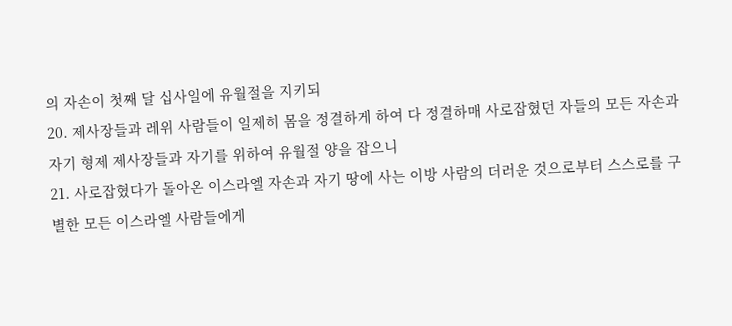의 자손이 첫째 달 십사일에 유월절을 지키되
20. 제사장들과 레위 사람들이 일제히 몸을 정결하게 하여 다 정결하매 사로잡혔던 자들의 모든 자손과 자기 형제 제사장들과 자기를 위하여 유월절 양을 잡으니
21. 사로잡혔다가 돌아온 이스라엘 자손과 자기 땅에 사는 이방 사람의 더러운 것으로부터 스스로를 구별한 모든 이스라엘 사람들에게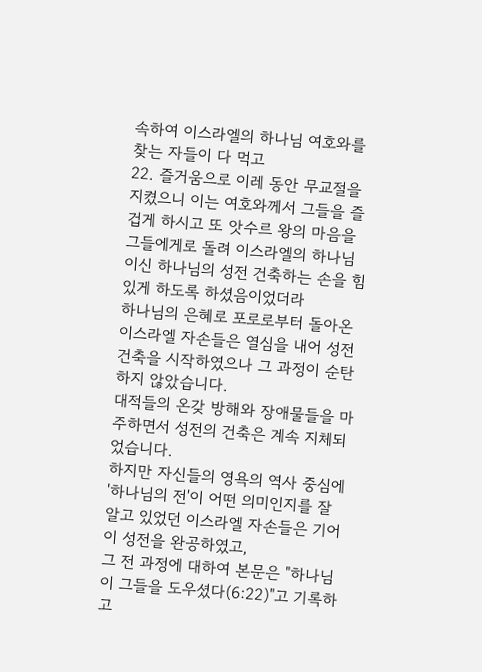속하여 이스라엘의 하나님 여호와를 찾는 자들이 다 먹고
22. 즐거움으로 이레 동안 무교절을 지켰으니 이는 여호와께서 그들을 즐겁게 하시고 또 앗수르 왕의 마음을 그들에게로 돌려 이스라엘의 하나님이신 하나님의 성전 건축하는 손을 힘 있게 하도록 하셨음이었더라
하나님의 은혜로 포로로부터 돌아온 이스라엘 자손들은 열심을 내어 성전 건축을 시작하였으나 그 과정이 순탄하지 않았습니다.
대적들의 온갖 방해와 장애물들을 마주하면서 성전의 건축은 계속 지체되었습니다.
하지만 자신들의 영욕의 역사 중심에 '하나님의 전'이 어떤 의미인지를 잘 알고 있었던 이스라엘 자손들은 기어이 성전을 완공하였고,
그 전 과정에 대하여 본문은 "하나님이 그들을 도우셨다(6:22)"고 기록하고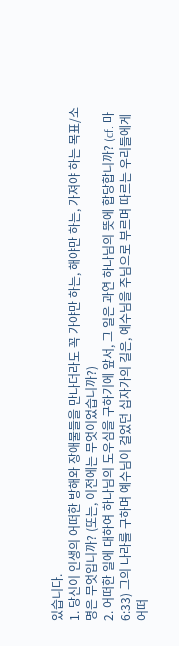있습니다.
1. 당신이 인생의 어떠한 방해와 장애물들을 만나더라도 꼭 가야만 하는, 해야만 하는, 가져야 하는 목표/소명은 무엇입니까? (또는, 이전에는 무엇이었습니까?)
2. 어떠한 일에 대하여 하나님의 도우심을 구하기에 앞서, 그 일은 과연 하나님의 뜻에 합당합니까? (cf. 마 6:33) 그의 나라를 구하며 예수님이 걸었던 십자가의 길은, 예수님을 주님으로 부르며 따르는 우리들에게 어떠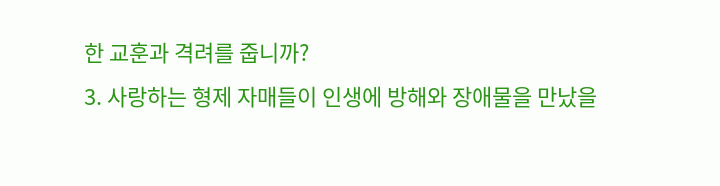한 교훈과 격려를 줍니까?
3. 사랑하는 형제 자매들이 인생에 방해와 장애물을 만났을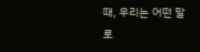때, 우리는 어떤 말로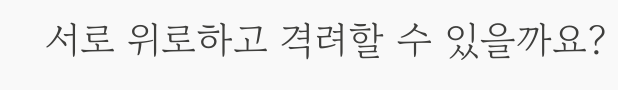서로 위로하고 격려할 수 있을까요?